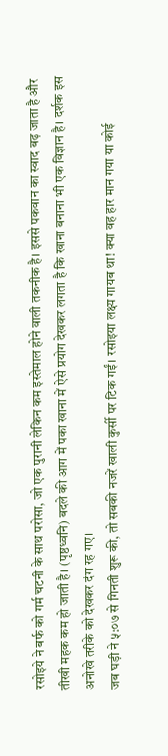रसोइये ने बर्फ को गर्म चटनी के साथ परोसा, जो एक पुरानी लेकिन कम इस्तेमाल होने वाली तकनीक है। इससे पकवान का स्वाद बढ़ जाता है और तीखी महक कम हो जाती है। (पृष्ठध्वनि) बदले की आग में पका खाना में ऐसे प्रयोग देखकर लगता है कि खाना बनाना भी एक विज्ञान है। दर्शक इस अनोखे तरीके को देखकर दंग रह गए।
जब घड़ी ने ५:०७ से गिनती शुरू की, तो सबकी नजरें खाली कुर्सी पर टिक गईं। रसोइया लक्ष्य गायब था! क्या वह हार मान गया या कोई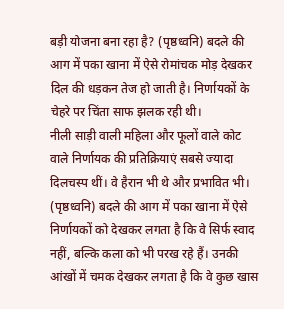बड़ी योजना बना रहा है? (पृष्ठध्वनि) बदले की आग में पका खाना में ऐसे रोमांचक मोड़ देखकर दिल की धड़कन तेज हो जाती है। निर्णायकों के चेहरे पर चिंता साफ झलक रही थी।
नीली साड़ी वाली महिला और फूलों वाले कोट वाले निर्णायक की प्रतिक्रियाएं सबसे ज्यादा दिलचस्प थीं। वे हैरान भी थे और प्रभावित भी। (पृष्ठध्वनि) बदले की आग में पका खाना में ऐसे निर्णायकों को देखकर लगता है कि वे सिर्फ स्वाद नहीं, बल्कि कला को भी परख रहे हैं। उनकी आंखों में चमक देखकर लगता है कि वे कुछ खास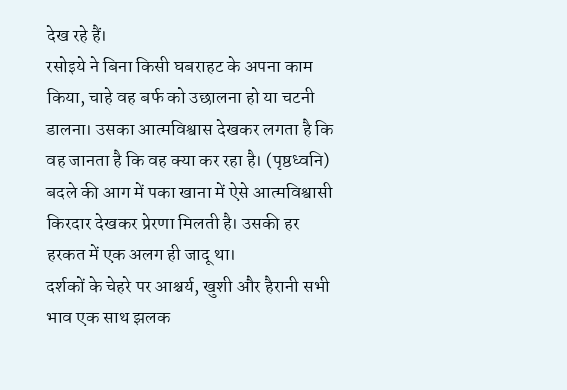देख रहे हैं।
रसोइये ने बिना किसी घबराहट के अपना काम किया, चाहे वह बर्फ को उछालना हो या चटनी डालना। उसका आत्मविश्वास देखकर लगता है कि वह जानता है कि वह क्या कर रहा है। (पृष्ठध्वनि) बदले की आग में पका खाना में ऐसे आत्मविश्वासी किरदार देखकर प्रेरणा मिलती है। उसकी हर हरकत में एक अलग ही जादू था।
दर्शकों के चेहरे पर आश्चर्य, खुशी और हैरानी सभी भाव एक साथ झलक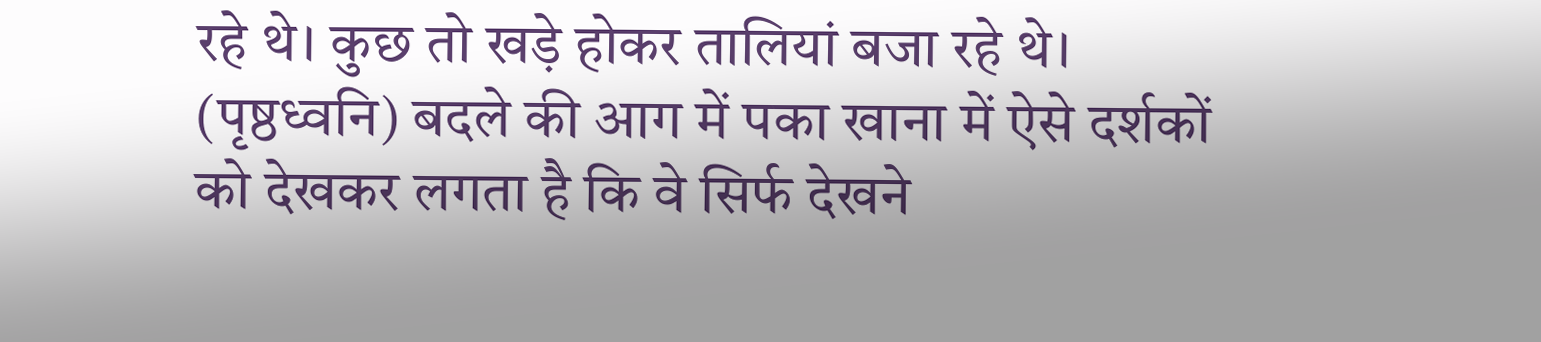रहे थे। कुछ तो खड़े होकर तालियां बजा रहे थे। (पृष्ठध्वनि) बदले की आग में पका खाना में ऐसे दर्शकों को देखकर लगता है कि वे सिर्फ देखने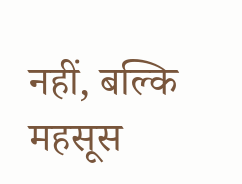नहीं, बल्कि महसूस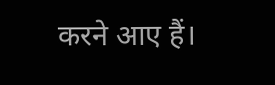करने आए हैं।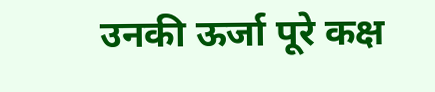उनकी ऊर्जा पूरे कक्ष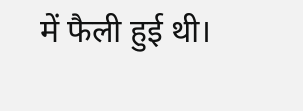में फैली हुई थी।